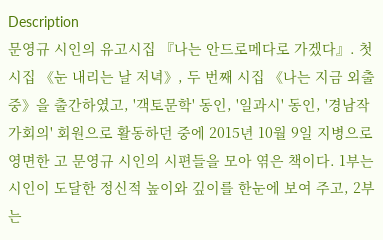Description
문영규 시인의 유고시집 『나는 안드로메다로 가겠다』. 첫 시집 《눈 내리는 날 저녁》, 두 번째 시집 《나는 지금 외출 중》을 출간하였고, '객토문학' 동인, '일과시' 동인, '경남작가회의' 회원으로 활동하던 중에 2015년 10월 9일 지병으로 영면한 고 문영규 시인의 시편들을 모아 엮은 책이다. 1부는 시인이 도달한 정신적 높이와 깊이를 한눈에 보여 주고, 2부는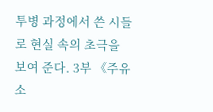투병 과정에서 쓴 시들로 현실 속의 초극을 보여 준다. 3부 《주유소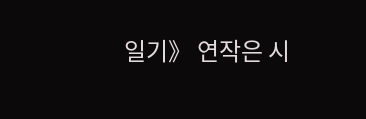일기》 연작은 시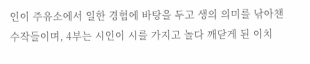인이 주유소에서 일한 경험에 바탕을 두고 생의 의미를 낚아챈 수작들이며, 4부는 시인이 시를 가지고 놀다 깨닫게 된 이치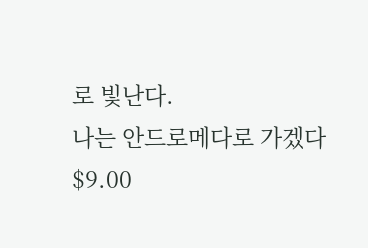로 빛난다.
나는 안드로메다로 가겠다
$9.00